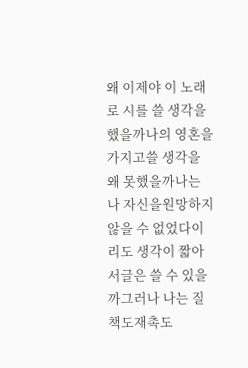왜 이제야 이 노래로 시를 쓸 생각을 했을까나의 영혼을 가지고쓸 생각을 왜 못했을까나는 나 자신을원망하지 않을 수 없었다이리도 생각이 짧아서글은 쓸 수 있을까그러나 나는 질책도재촉도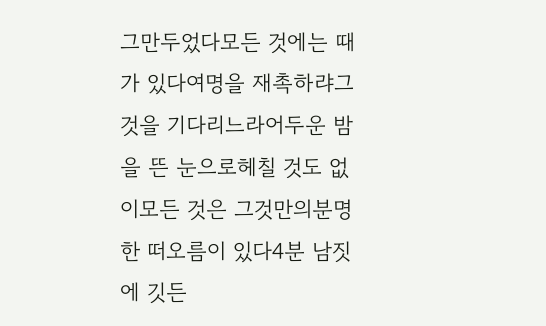그만두었다모든 것에는 때가 있다여명을 재촉하랴그것을 기다리느라어두운 밤을 뜬 눈으로헤칠 것도 없이모든 것은 그것만의분명한 떠오름이 있다4분 남짓에 깃든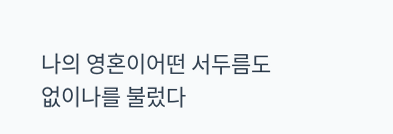나의 영혼이어떤 서두름도 없이나를 불렀다